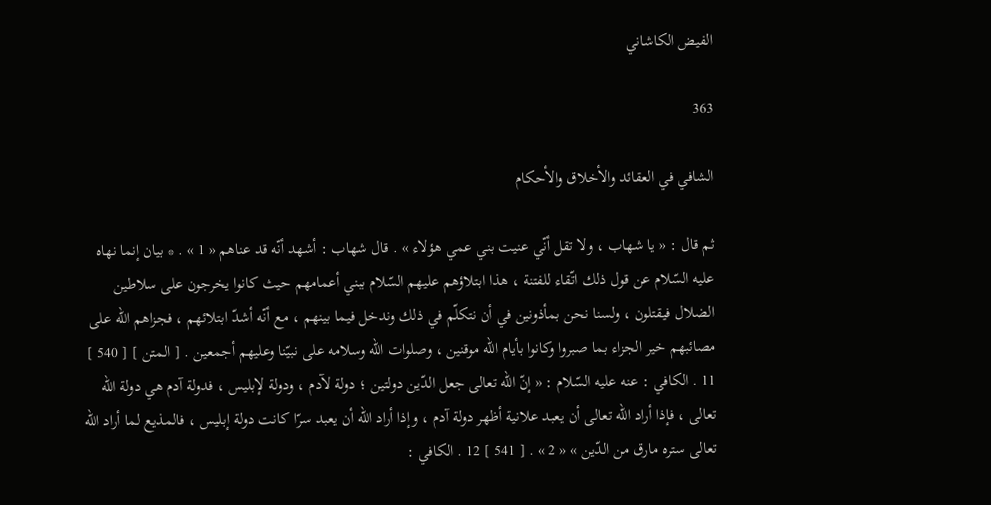الفيض الكاشاني

363

الشافي في العقائد والأخلاق والأحكام

ثم قال : « يا شهاب ، ولا تقل أنّي عنيت بني عمي هؤلاء » . قال شهاب : أشهد أنّه قد عناهم « 1 » . * بيان إنما نهاه عليه السّلام عن قول ذلك اتّقاء للفتنة ، هذا ابتلاؤهم عليهم السّلام ببني أعمامهم حيث كانوا يخرجون على سلاطين الضلال فيقتلون ، ولسنا نحن بمأذونين في أن نتكلّم في ذلك وندخل فيما بينهم ، مع أنّه أشدّ ابتلائهم ، فجزاهم اللّه على مصائبهم خير الجزاء بما صبروا وكانوا بأيام اللّه موقنين ، وصلوات اللّه وسلامه على نبيّنا وعليهم أجمعين . [ المتن ] [ 540 ] 11 . الكافي : عنه عليه السّلام : « إنّ اللّه تعالى جعل الدّين دولتين ؛ دولة لآدم ، ودولة لإبليس ، فدولة آدم هي دولة اللّه تعالى ، فإذا أراد اللّه تعالى أن يعبد علانية أظهر دولة آدم ، وإذا أراد اللّه أن يعبد سرّا كانت دولة إبليس ، فالمذيع لما أراد اللّه تعالى ستره مارق من الدّين » « 2 » . [ 541 ] 12 . الكافي :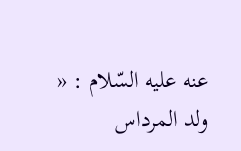عنه عليه السّلام : « ولد المرداس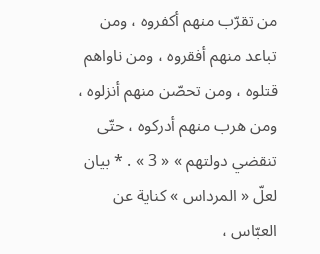من تقرّب منهم أكفروه ، ومن تباعد منهم أفقروه ، ومن ناواهم قتلوه ، ومن تحصّن منهم أنزلوه ، ومن هرب منهم أدركوه ، حتّى تنقضي دولتهم » « 3 » . * بيان لعلّ « المرداس » كناية عن العبّاس ،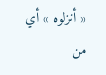« أنزلوه » أي من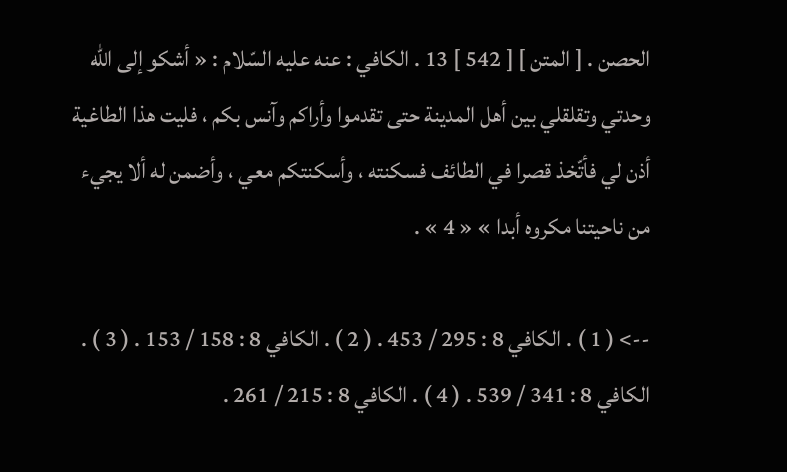الحصن . [ المتن ] [ 542 ] 13 . الكافي : عنه عليه السّلام : « أشكو إلى اللّه وحدتي وتقلقلي بين أهل المدينة حتى تقدموا وأراكم وآنس بكم ، فليت هذا الطاغية أذن لي فأتّخذ قصرا في الطائف فسكنته ، وأسكنتكم معي ، وأضمن له ألا يجيء من ناحيتنا مكروه أبدا » « 4 » .

--> ( 1 ) . الكافي 8 : 295 / 453 . ( 2 ) . الكافي 8 : 158 / 153 . ( 3 ) . الكافي 8 : 341 / 539 . ( 4 ) . الكافي 8 : 215 / 261 .